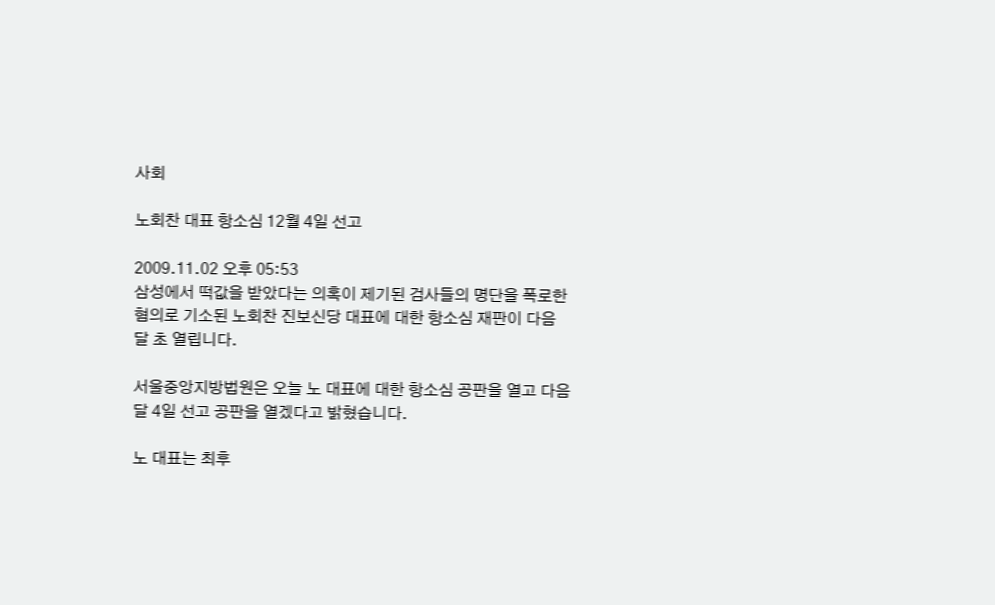사회

노회찬 대표 항소심 12월 4일 선고

2009.11.02 오후 05:53
삼성에서 떡값을 받았다는 의혹이 제기된 검사들의 명단을 폭로한 혐의로 기소된 노회찬 진보신당 대표에 대한 항소심 재판이 다음 달 초 열립니다.

서울중앙지방법원은 오늘 노 대표에 대한 항소심 공판을 열고 다음 달 4일 선고 공판을 열겠다고 밝혔습니다.

노 대표는 최후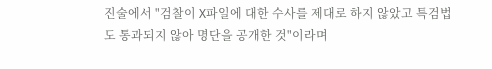진술에서 "검찰이 X파일에 대한 수사를 제대로 하지 않았고 특검법도 통과되지 않아 명단을 공개한 것"이라며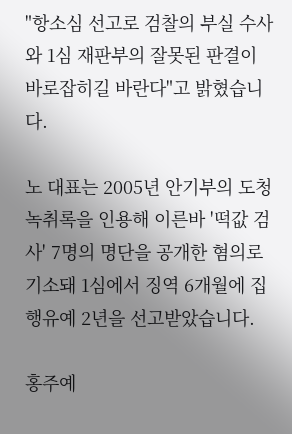"항소심 선고로 검찰의 부실 수사와 1심 재판부의 잘못된 판결이 바로잡히길 바란다"고 밝혔습니다.

노 대표는 2005년 안기부의 도청 녹취록을 인용해 이른바 '떡값 검사' 7명의 명단을 공개한 혐의로 기소돼 1심에서 징역 6개월에 집행유예 2년을 선고받았습니다.

홍주예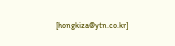[hongkiza@ytn.co.kr]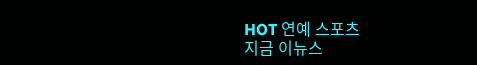HOT 연예 스포츠
지금 이뉴스